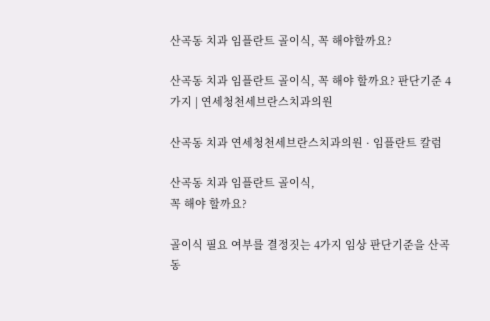산곡동 치과 임플란트 골이식, 꼭 해야할까요?

산곡동 치과 임플란트 골이식, 꼭 해야 할까요? 판단기준 4가지 | 연세청천세브란스치과의원

산곡동 치과 연세청천세브란스치과의원 · 임플란트 칼럼

산곡동 치과 임플란트 골이식,
꼭 해야 할까요?

골이식 필요 여부를 결정짓는 4가지 임상 판단기준을 산곡동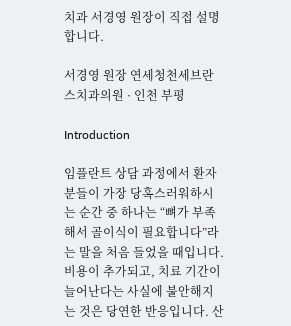치과 서경영 원장이 직접 설명합니다.

서경영 원장 연세청천세브란스치과의원 · 인천 부평

Introduction

임플란트 상담 과정에서 환자분들이 가장 당혹스러워하시는 순간 중 하나는 “뼈가 부족해서 골이식이 필요합니다”라는 말을 처음 들었을 때입니다. 비용이 추가되고, 치료 기간이 늘어난다는 사실에 불안해지는 것은 당연한 반응입니다. 산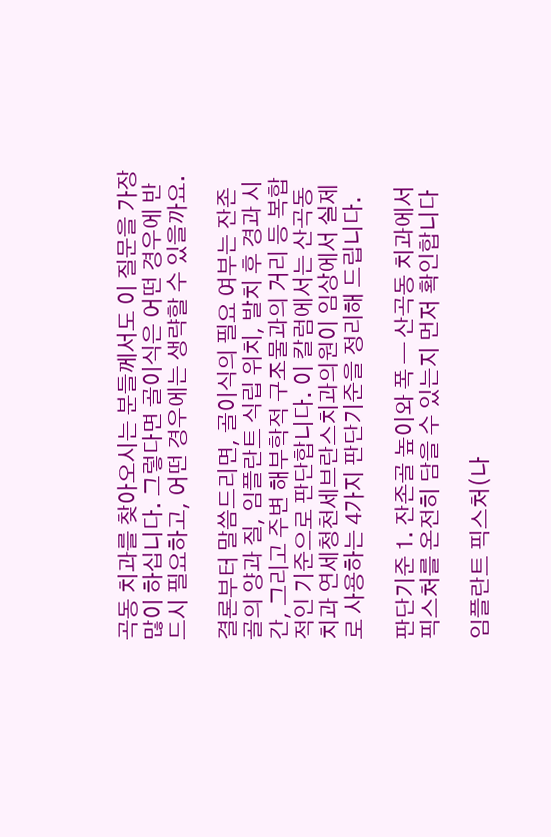곡동 치과를 찾아오시는 분들께서도 이 질문을 가장 많이 하십니다. 그렇다면 골이식은 어떤 경우에 반드시 필요하고, 어떤 경우에는 생략할 수 있을까요.

결론부터 말씀드리면, 골이식의 필요 여부는 잔존골의 양과 질, 임플란트 식립 위치, 발치 후 경과 시간, 그리고 주변 해부학적 구조물과의 거리 등 복합적인 기준으로 판단합니다. 이 칼럼에서는 산곡동 치과 연세청천세브란스치과의원이 임상에서 실제로 사용하는 4가지 판단기준을 정리해 드립니다.

판단기준 1. 잔존골 높이와 폭 — 산곡동 치과에서 픽스처를 온전히 담을 수 있는지 먼저 확인합니다

임플란트 픽스처(나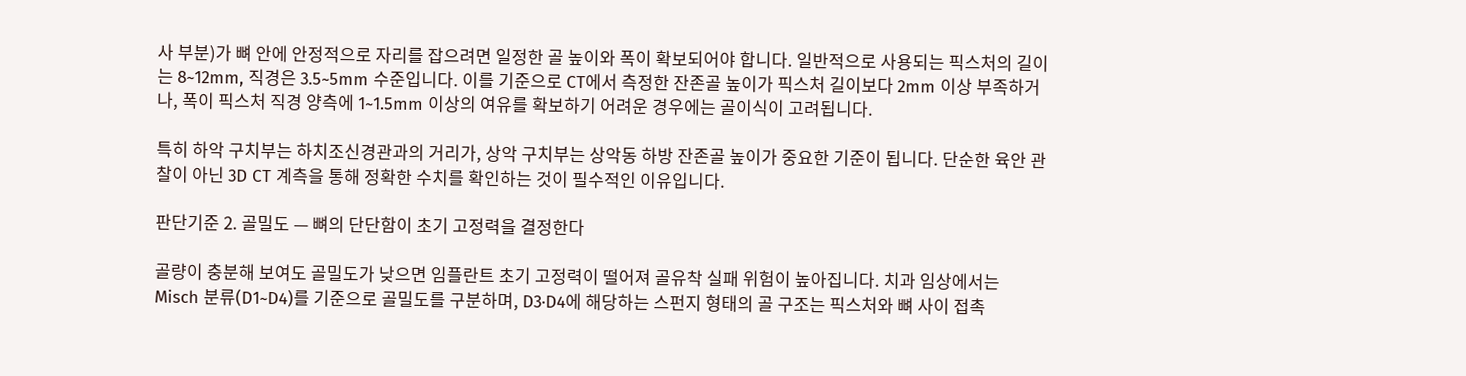사 부분)가 뼈 안에 안정적으로 자리를 잡으려면 일정한 골 높이와 폭이 확보되어야 합니다. 일반적으로 사용되는 픽스처의 길이는 8~12mm, 직경은 3.5~5mm 수준입니다. 이를 기준으로 CT에서 측정한 잔존골 높이가 픽스처 길이보다 2mm 이상 부족하거나, 폭이 픽스처 직경 양측에 1~1.5mm 이상의 여유를 확보하기 어려운 경우에는 골이식이 고려됩니다.

특히 하악 구치부는 하치조신경관과의 거리가, 상악 구치부는 상악동 하방 잔존골 높이가 중요한 기준이 됩니다. 단순한 육안 관찰이 아닌 3D CT 계측을 통해 정확한 수치를 확인하는 것이 필수적인 이유입니다.

판단기준 2. 골밀도 — 뼈의 단단함이 초기 고정력을 결정한다

골량이 충분해 보여도 골밀도가 낮으면 임플란트 초기 고정력이 떨어져 골유착 실패 위험이 높아집니다. 치과 임상에서는 Misch 분류(D1~D4)를 기준으로 골밀도를 구분하며, D3·D4에 해당하는 스펀지 형태의 골 구조는 픽스처와 뼈 사이 접촉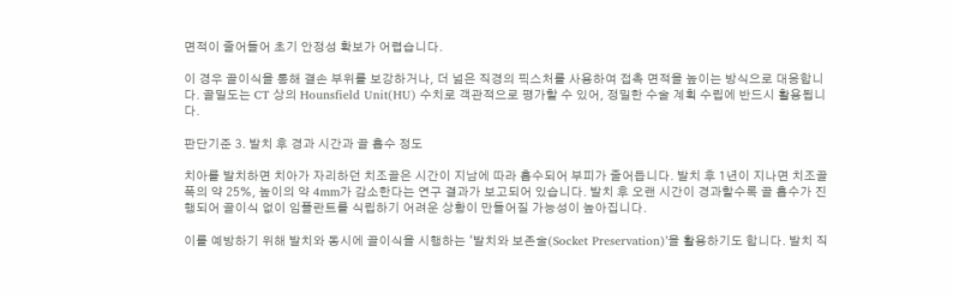면적이 줄어들어 초기 안정성 확보가 어렵습니다.

이 경우 골이식을 통해 결손 부위를 보강하거나, 더 넓은 직경의 픽스처를 사용하여 접촉 면적을 높이는 방식으로 대응합니다. 골밀도는 CT 상의 Hounsfield Unit(HU) 수치로 객관적으로 평가할 수 있어, 정밀한 수술 계획 수립에 반드시 활용됩니다.

판단기준 3. 발치 후 경과 시간과 골 흡수 정도

치아를 발치하면 치아가 자리하던 치조골은 시간이 지남에 따라 흡수되어 부피가 줄어듭니다. 발치 후 1년이 지나면 치조골 폭의 약 25%, 높이의 약 4mm가 감소한다는 연구 결과가 보고되어 있습니다. 발치 후 오랜 시간이 경과할수록 골 흡수가 진행되어 골이식 없이 임플란트를 식립하기 어려운 상황이 만들어질 가능성이 높아집니다.

이를 예방하기 위해 발치와 동시에 골이식을 시행하는 ‘발치와 보존술(Socket Preservation)’을 활용하기도 합니다. 발치 직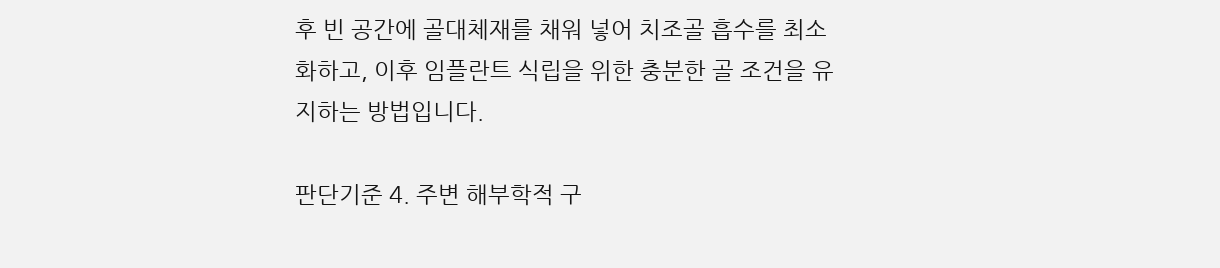후 빈 공간에 골대체재를 채워 넣어 치조골 흡수를 최소화하고, 이후 임플란트 식립을 위한 충분한 골 조건을 유지하는 방법입니다.

판단기준 4. 주변 해부학적 구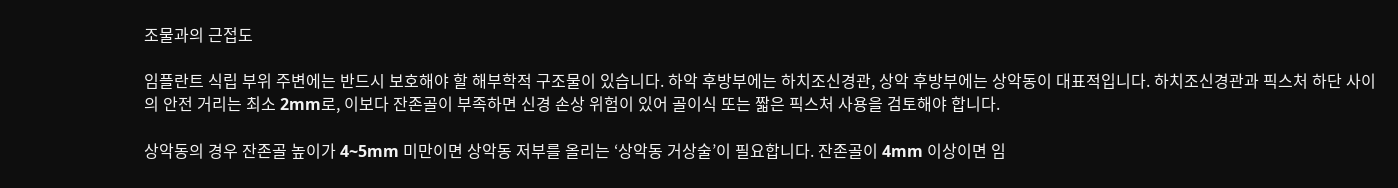조물과의 근접도

임플란트 식립 부위 주변에는 반드시 보호해야 할 해부학적 구조물이 있습니다. 하악 후방부에는 하치조신경관, 상악 후방부에는 상악동이 대표적입니다. 하치조신경관과 픽스처 하단 사이의 안전 거리는 최소 2mm로, 이보다 잔존골이 부족하면 신경 손상 위험이 있어 골이식 또는 짧은 픽스처 사용을 검토해야 합니다.

상악동의 경우 잔존골 높이가 4~5mm 미만이면 상악동 저부를 올리는 ‘상악동 거상술’이 필요합니다. 잔존골이 4mm 이상이면 임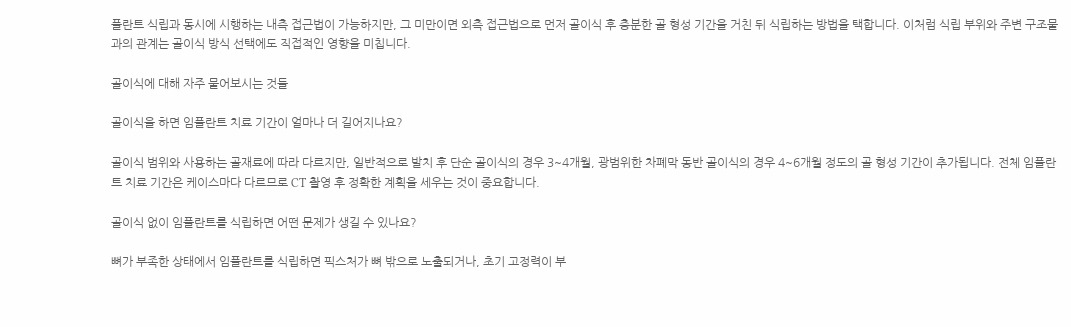플란트 식립과 동시에 시행하는 내측 접근법이 가능하지만, 그 미만이면 외측 접근법으로 먼저 골이식 후 충분한 골 형성 기간을 거친 뒤 식립하는 방법을 택합니다. 이처럼 식립 부위와 주변 구조물과의 관계는 골이식 방식 선택에도 직접적인 영향을 미칩니다.

골이식에 대해 자주 물어보시는 것들

골이식을 하면 임플란트 치료 기간이 얼마나 더 길어지나요?

골이식 범위와 사용하는 골재료에 따라 다르지만, 일반적으로 발치 후 단순 골이식의 경우 3~4개월, 광범위한 차폐막 동반 골이식의 경우 4~6개월 정도의 골 형성 기간이 추가됩니다. 전체 임플란트 치료 기간은 케이스마다 다르므로 CT 촬영 후 정확한 계획을 세우는 것이 중요합니다.

골이식 없이 임플란트를 식립하면 어떤 문제가 생길 수 있나요?

뼈가 부족한 상태에서 임플란트를 식립하면 픽스처가 뼈 밖으로 노출되거나, 초기 고정력이 부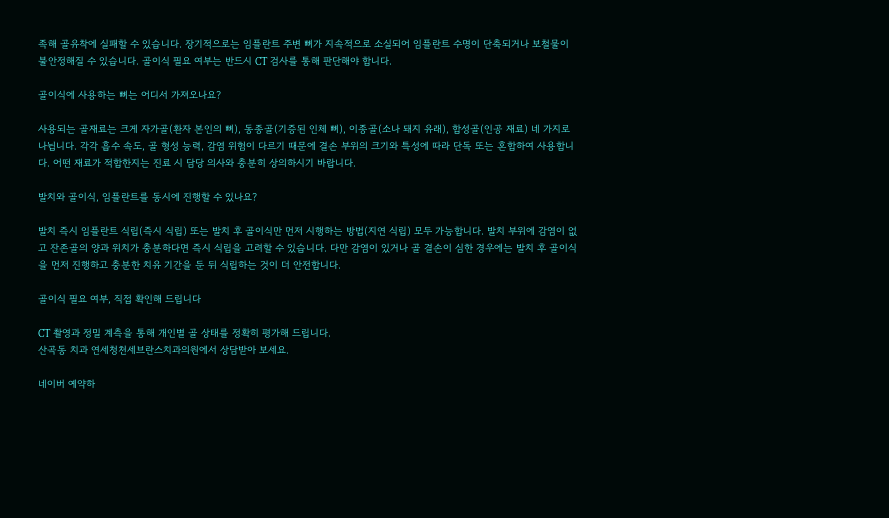족해 골유착에 실패할 수 있습니다. 장기적으로는 임플란트 주변 뼈가 지속적으로 소실되어 임플란트 수명이 단축되거나 보철물이 불안정해질 수 있습니다. 골이식 필요 여부는 반드시 CT 검사를 통해 판단해야 합니다.

골이식에 사용하는 뼈는 어디서 가져오나요?

사용되는 골재료는 크게 자가골(환자 본인의 뼈), 동종골(기증된 인체 뼈), 이종골(소나 돼지 유래), 합성골(인공 재료) 네 가지로 나뉩니다. 각각 흡수 속도, 골 형성 능력, 감염 위험이 다르기 때문에 결손 부위의 크기와 특성에 따라 단독 또는 혼합하여 사용합니다. 어떤 재료가 적합한지는 진료 시 담당 의사와 충분히 상의하시기 바랍니다.

발치와 골이식, 임플란트를 동시에 진행할 수 있나요?

발치 즉시 임플란트 식립(즉시 식립) 또는 발치 후 골이식만 먼저 시행하는 방법(지연 식립) 모두 가능합니다. 발치 부위에 감염이 없고 잔존골의 양과 위치가 충분하다면 즉시 식립을 고려할 수 있습니다. 다만 감염이 있거나 골 결손이 심한 경우에는 발치 후 골이식을 먼저 진행하고 충분한 치유 기간을 둔 뒤 식립하는 것이 더 안전합니다.

골이식 필요 여부, 직접 확인해 드립니다

CT 촬영과 정밀 계측을 통해 개인별 골 상태를 정확히 평가해 드립니다.
산곡동 치과 연세청천세브란스치과의원에서 상담받아 보세요.

네이버 예약하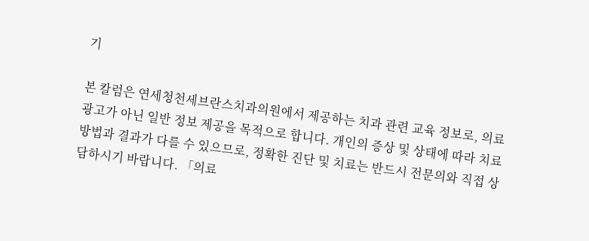기

본 칼럼은 연세청천세브란스치과의원에서 제공하는 치과 관련 교육 정보로, 의료 광고가 아닌 일반 정보 제공을 목적으로 합니다. 개인의 증상 및 상태에 따라 치료 방법과 결과가 다를 수 있으므로, 정확한 진단 및 치료는 반드시 전문의와 직접 상담하시기 바랍니다. 「의료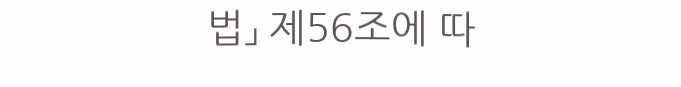법」 제56조에 따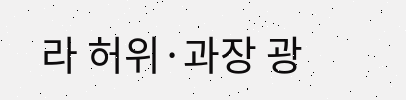라 허위·과장 광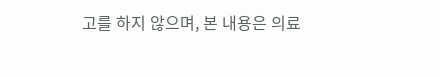고를 하지 않으며, 본 내용은 의료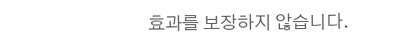효과를 보장하지 않습니다.